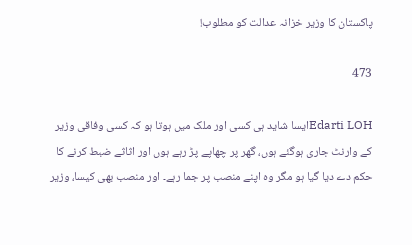پاکستان کا وزیر خزانہ عدالت کو مطلوب!

473

Edarti LOHایسا شاید ہی کسی اور ملک میں ہوتا ہو کہ کسی وفاقی وزیر کے وارنٹ جاری ہوگئے ہوں، گھر پر چھاپے پڑ رہے ہوں اور اثاثے ضبط کرنے کا حکم دے دیا گیا ہو مگر وہ اپنے منصب پر جما رہے۔ اور منصب بھی کیسا، وزیر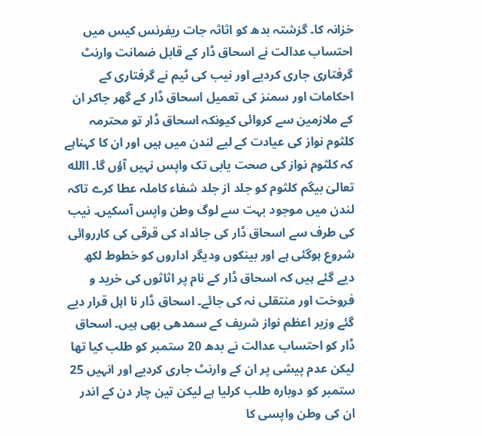خزانہ کا۔ گزشتہ بدھ کو اثاثہ جات ریفرنس کیس میں احتساب عدالت نے اسحاق ڈار کے قابل ضمانت وارنٹ گرفتاری جاری کردیے اور نیب کی ٹیم نے گرفتاری کے احکامات اور سمنز کی تعمیل اسحاق ڈار کے گھر جاکر ان کے ملازمین سے کروائی کیونکہ اسحاق ڈار تو محترمہ کلثوم نواز کی عیادت کے لیے لندن میں ہیں اور ان کا کہناہے کہ کلثوم نواز کی صحت یابی تک واپس نہیں آؤں گا۔ االله تعالیٰ بیگم کلثوم کو جلد از جلد شفاء کاملہ عطا کرے تاکہ لندن میں موجود بہت سے لوگ وطن واپس آسکیں۔ نیب کی طرف سے اسحاق ڈار کی جائداد کی قرقی کی کارروائی شروع ہوگئی ہے اور بینکوں ودیگر اداروں کو خطوط لکھ دیے گئے ہیں کہ اسحاق ڈار کے نام پر اثاثوں کی خرید و فروخت اور منتقلی نہ کی جائے۔ اسحاق ڈار نا اہل قرار دیے گئے وزیر اعظم نواز شریف کے سمدھی بھی ہیں۔ اسحاق ڈار کو احتساب عدالت نے بدھ 20 ستمبر کو طلب کیا تھا لیکن عدم پیشی پر ان کے وارنٹ جاری کردیے اور انہیں 25 ستمبر کو دوبارہ طلب کرلیا ہے لیکن تین چار دن کے اندر ان کی وطن واپسی کا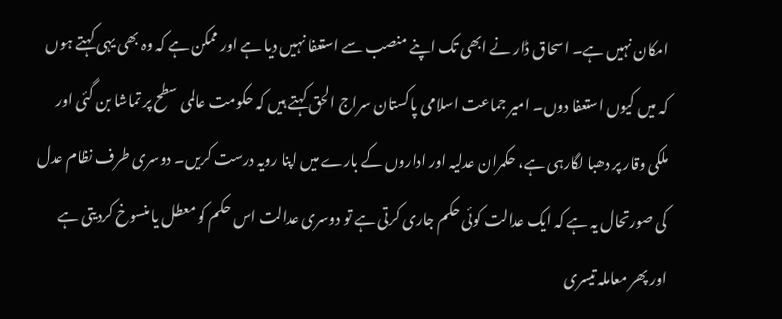امکان نہیں ہے۔ اسحاق ڈار نے ابھی تک اپنے منصب سے استعفا نہیں دیا ہے اور ممکن ہے کہ وہ بھی یہی کہتے ہوں کہ میں کیوں استعفا دوں۔ امیر جماعت اسلامی پاکستان سراج الحق کہتے ہیں کہ حکومت عالمی سطح پر تماشا بن گئی اور ملکی وقار پر دھبا لگارہی ہے، حکمران عدلیہ اور اداروں کے بارے میں اپنا رویہ درست کریں۔ دوسری طرف نظام عدل کی صورتحال یہ ہے کہ ایک عدالت کوئی حکم جاری کرتی ہے تو دوسری عدالت اس حکم کو معطل یا منسوخ کردیتی ہے اور پھر معاملہ تیسری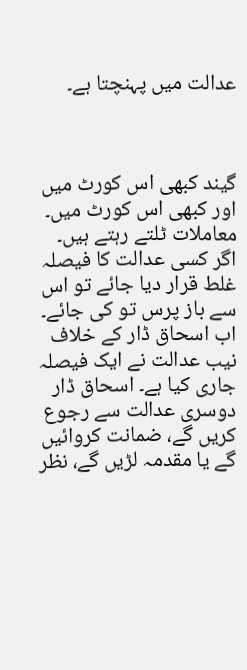عدالت میں پہنچتا ہے۔



گیند کبھی اس کورٹ میں اور کبھی اس کورٹ میں۔ معاملات ٹلتے رہتے ہیں۔ اگر کسی عدالت کا فیصلہ غلط قرار دیا جائے تو اس سے باز پرس تو کی جائے۔ اب اسحاق ڈار کے خلاف نیب عدالت نے ایک فیصلہ جاری کیا ہے۔ اسحاق ڈار دوسری عدالت سے رجوع کریں گے، ضمانت کروائیں گے یا مقدمہ لڑیں گے، نظر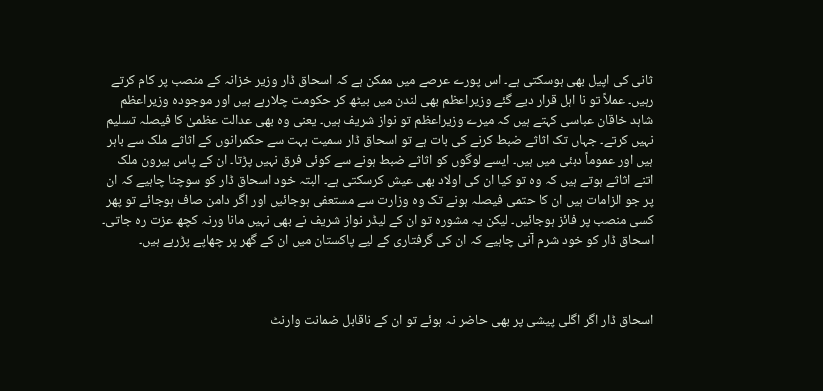ثانی کی اپیل بھی ہوسکتی ہے۔ اس پورے عرصے میں ممکن ہے کہ اسحاق ڈار وزیر خزانہ کے منصب پر کام کرتے رہیں۔ عملاً تو نا اہل قرار دیے گئے وزیراعظم بھی لندن میں بیٹھ کر حکومت چلارہے ہیں اور موجودہ وزیراعظم شاہد خاقان عباسی کہتے ہیں کہ میرے وزیراعظم تو نواز شریف ہیں۔ یعنی وہ بھی عدالت عظمیٰ کا فیصلہ تسلیم نہیں کرتے۔ جہاں تک اثاثے ضبط کرنے کی بات ہے تو اسحاق ڈار سمیت بہت سے حکمرانوں کے اثاثے ملک سے باہر ہیں اور عموماً دبئی میں ہیں۔ ایسے لوگوں کو اثاثے ضبط ہونے سے کوئی فرق نہیں پڑتا۔ ان کے پاس بیرون ملک اتنے اثاثے ہوتے ہیں کہ وہ تو کیا ان کی اولاد بھی عیش کرسکتی ہے۔ البتہ خود اسحاق ڈار کو سوچنا چاہیے کہ ان پر جو الزامات ہیں ان کا حتمی فیصلہ ہونے تک وہ وزارت سے مستعفی ہوجائیں اور اگر دامن صاف ہوجائے تو پھر کسی منصب پر فائز ہوجائیں۔ لیکن یہ مشورہ تو ان کے لیڈر نواز شریف نے بھی نہیں مانا ورنہ کچھ عزت رہ جاتی۔ اسحاق ڈار کو خود شرم آنی چاہیے کہ ان کی گرفتاری کے لیے پاکستان میں ان کے گھر پر چھاپے پڑرہے ہیں۔



اسحاق ڈار اگر اگلی پیشی پر بھی حاضر نہ ہوئے تو ان کے ناقابل ضمانت وارنٹ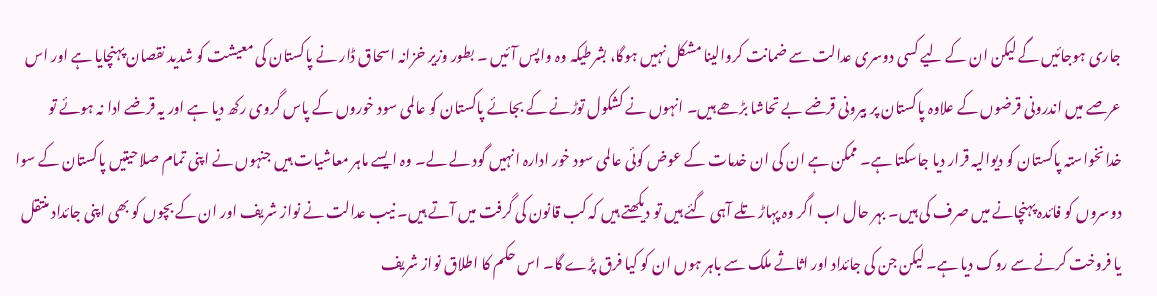جاری ہوجائیں گے لیکن ان کے لیے کسی دوسری عدالت سے ضمانت کروالینا مشکل نہیں ہوگا، بشرطیکہ وہ واپس آئیں ۔ بطور وزیر خزانہ اسحاق ڈار نے پاکستان کی معیشت کو شدید نقصان پہنچایا ہے اور اس عرصے میں اندرونی قرضوں کے علاوہ پاکستان پر بیرونی قرضے بے تحاشا بڑھے ہیں۔ انہوں نے کشکول توڑنے کے بجائے پاکستان کو عالمی سود خوروں کے پاس گروی رکھ دیا ہے اور یہ قرضے ادا نہ ہوئے تو خدانخواستہ پاکستان کو دیوالیہ قرار دیا جاسکتا ہے۔ ممکن ہے ان کی ان خدمات کے عوض کوئی عالمی سود خور ادارہ انہیں گود لے لے۔ وہ ایسے ماہر معاشیات ہیں جنہوں نے اپنی تمام صلاحیتیں پاکستان کے سوا دوسروں کو فائدہ پہنچانے میں صرف کی ہیں۔ بہر حال اب اگر وہ پہاڑ تلے آہی گئے ہیں تو دیکھتے ہیں کہ کب قانون کی گرفت میں آتے ہیں۔ نیب عدالت نے نواز شریف اور ان کے بچوں کو بھی اپنی جائداد منتقل یا فروخت کرنے سے روک دیا ہے۔ لیکن جن کی جائداد اور اثاثے ملک سے باہر ہوں ان کو کیا فرق پڑے گا۔ اس حکم کا اطلاق نواز شریف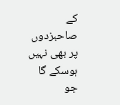کے صاحبزدوں پر بھی نہیں ہوسکے گا جو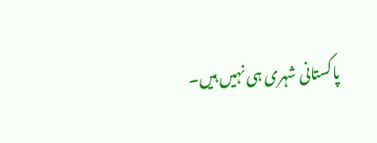پاکستانی شہری ہی نہیں ہیں۔